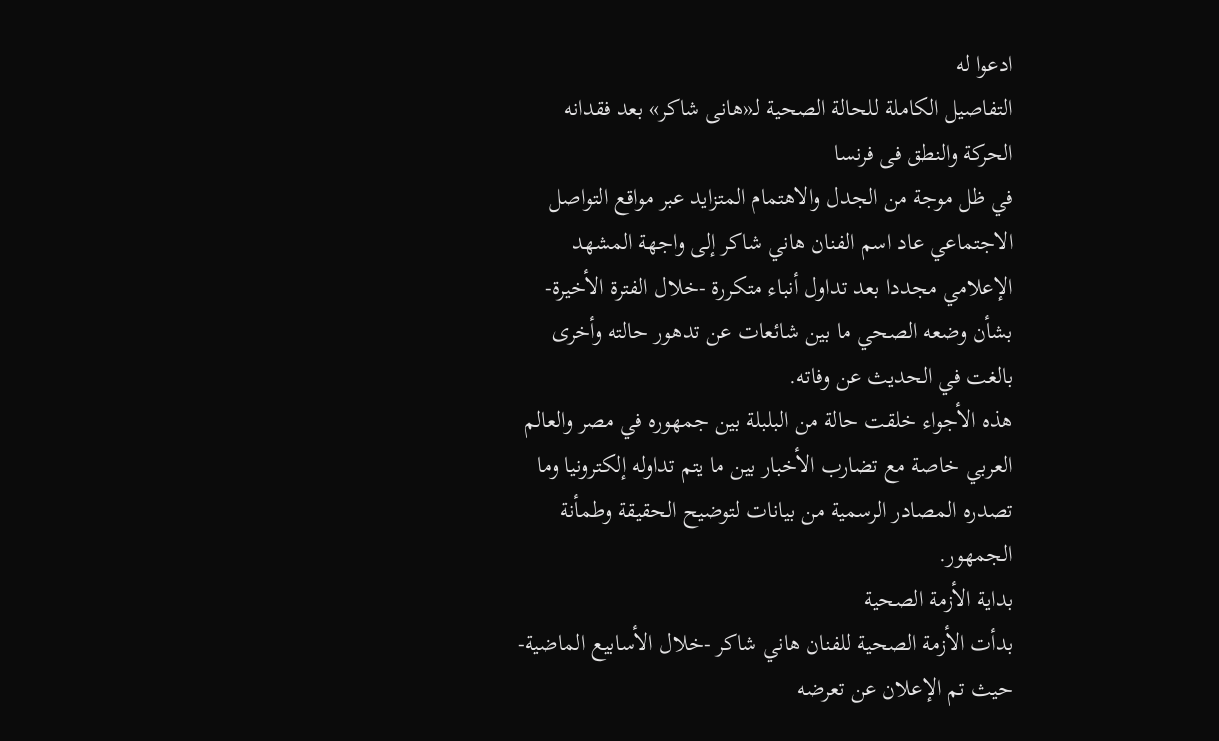ادعوا له
التفاصيل الكاملة للحالة الصحية لـ«هانى شاكر» بعد فقدانه الحركة والنطق فى فرنسا
في ظل موجة من الجدل والاهتمام المتزايد عبر مواقع التواصل الاجتماعي عاد اسم الفنان هاني شاكر إلى واجهة المشهد الإعلامي مجددا بعد تداول أنباء متكررة -خلال الفترة الأخيرة- بشأن وضعه الصحي ما بين شائعات عن تدهور حالته وأخرى بالغت في الحديث عن وفاته.
هذه الأجواء خلقت حالة من البلبلة بين جمهوره في مصر والعالم العربي خاصة مع تضارب الأخبار بين ما يتم تداوله إلكترونيا وما تصدره المصادر الرسمية من بيانات لتوضيح الحقيقة وطمأنة الجمهور.
بداية الأزمة الصحية
بدأت الأزمة الصحية للفنان هاني شاكر -خلال الأسابيع الماضية- حيث تم الإعلان عن تعرضه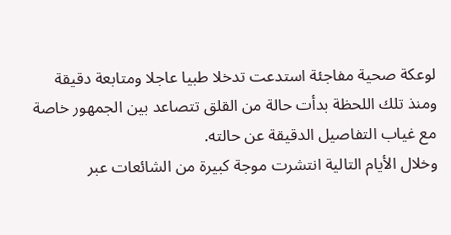لوعكة صحية مفاجئة استدعت تدخلا طبيا عاجلا ومتابعة دقيقة ومنذ تلك اللحظة بدأت حالة من القلق تتصاعد بين الجمهور خاصة مع غياب التفاصيل الدقيقة عن حالته.
وخلال الأيام التالية انتشرت موجة كبيرة من الشائعات عبر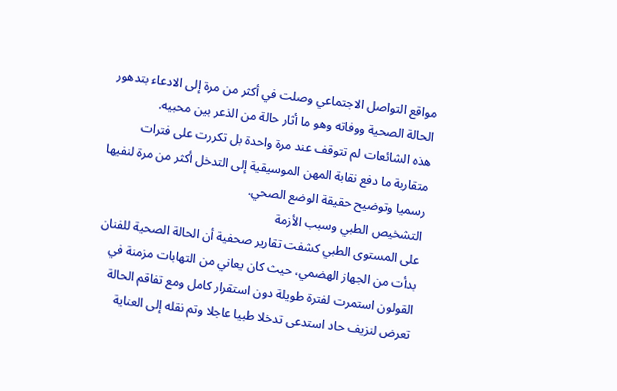مواقع التواصل الاجتماعي وصلت في أكثر من مرة إلى الادعاء بتدهور الحالة الصحية ووفاته وهو ما أثار حالة من الذعر بين محبيه.
هذه الشائعات لم تتوقف عند مرة واحدة بل تكررت على فترات متقاربة ما دفع نقابة المهن الموسيقية إلى التدخل أكثر من مرة لنفيها رسميا وتوضيح حقيقة الوضع الصحي.
التشخيص الطبي وسبب الأزمة
على المستوى الطبي كشفت تقارير صحفية أن الحالة الصحية للفنان بدأت من الجهاز الهضمي، حيث كان يعاني من التهابات مزمنة في القولون استمرت لفترة طويلة دون استقرار كامل ومع تفاقم الحالة تعرض لنزيف حاد استدعى تدخلا طبيا عاجلا وتم نقله إلى العناية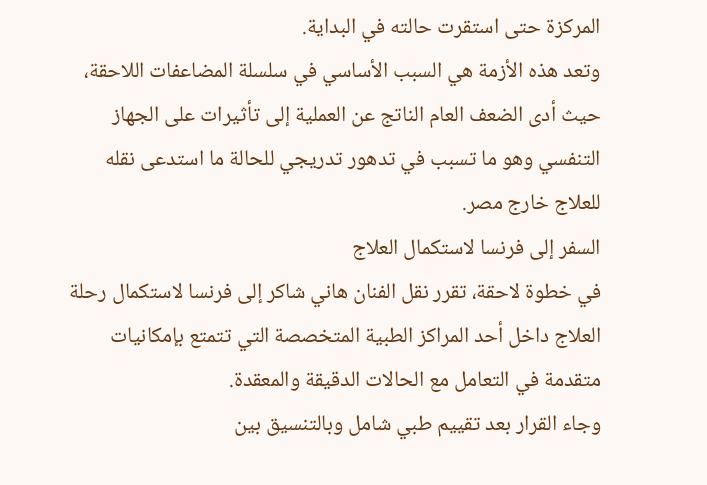المركزة حتى استقرت حالته في البداية.
وتعد هذه الأزمة هي السبب الأساسي في سلسلة المضاعفات اللاحقة، حيث أدى الضعف العام الناتج عن العملية إلى تأثيرات على الجهاز التنفسي وهو ما تسبب في تدهور تدريجي للحالة ما استدعى نقله للعلاج خارج مصر.
السفر إلى فرنسا لاستكمال العلاج
في خطوة لاحقة، تقرر نقل الفنان هاني شاكر إلى فرنسا لاستكمال رحلة العلاج داخل أحد المراكز الطبية المتخصصة التي تتمتع بإمكانيات متقدمة في التعامل مع الحالات الدقيقة والمعقدة.
وجاء القرار بعد تقييم طبي شامل وبالتنسيق بين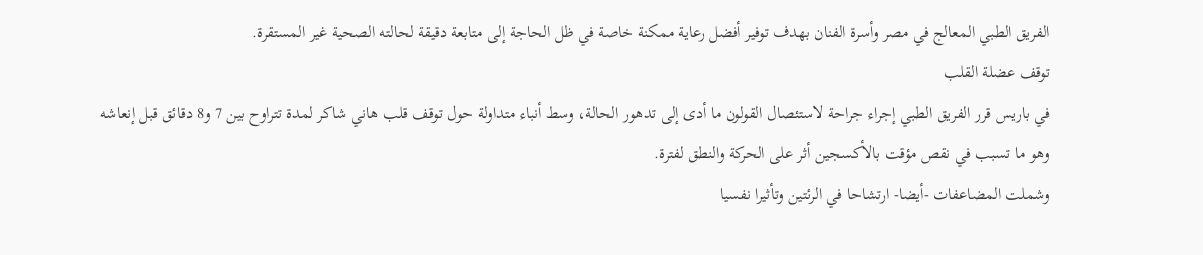الفريق الطبي المعالج في مصر وأسرة الفنان بهدف توفير أفضل رعاية ممكنة خاصة في ظل الحاجة إلى متابعة دقيقة لحالته الصحية غير المستقرة.
توقف عضلة القلب
في باريس قرر الفريق الطبي إجراء جراحة لاستئصال القولون ما أدى إلى تدهور الحالة، وسط أنباء متداولة حول توقف قلب هاني شاكر لمدة تتراوح بين 7 و8 دقائق قبل إنعاشه وهو ما تسبب في نقص مؤقت بالأكسجين أثر على الحركة والنطق لفترة.
وشملت المضاعفات -أيضا- ارتشاحا في الرئتين وتأثيرا نفسيا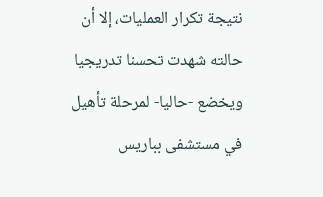نتيجة تكرار العمليات، إلا أن حالته شهدت تحسنا تدريجيا ويخضع -حاليا- لمرحلة تأهيل في مستشفى بباريس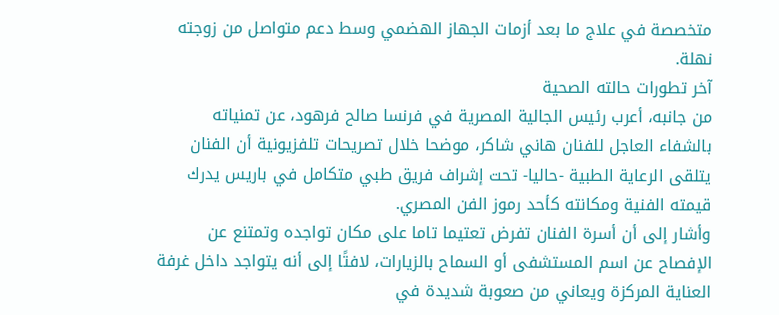متخصصة في علاج ما بعد أزمات الجهاز الهضمي وسط دعم متواصل من زوجته نهلة.
آخر تطورات حالته الصحية
من جانبه، أعرب رئيس الجالية المصرية في فرنسا صالح فرهود، عن تمنياته بالشفاء العاجل للفنان هاني شاكر، موضحا خلال تصريحات تلفزيونية أن الفنان يتلقى الرعاية الطبية -حاليا- تحت إشراف فريق طبي متكامل في باريس يدرك قيمته الفنية ومكانته كأحد رموز الفن المصري.
وأشار إلى أن أسرة الفنان تفرض تعتيما تاما على مكان تواجده وتمتنع عن الإفصاح عن اسم المستشفى أو السماح بالزيارات، لافتًا إلى أنه يتواجد داخل غرفة العناية المركزة ويعاني من صعوبة شديدة في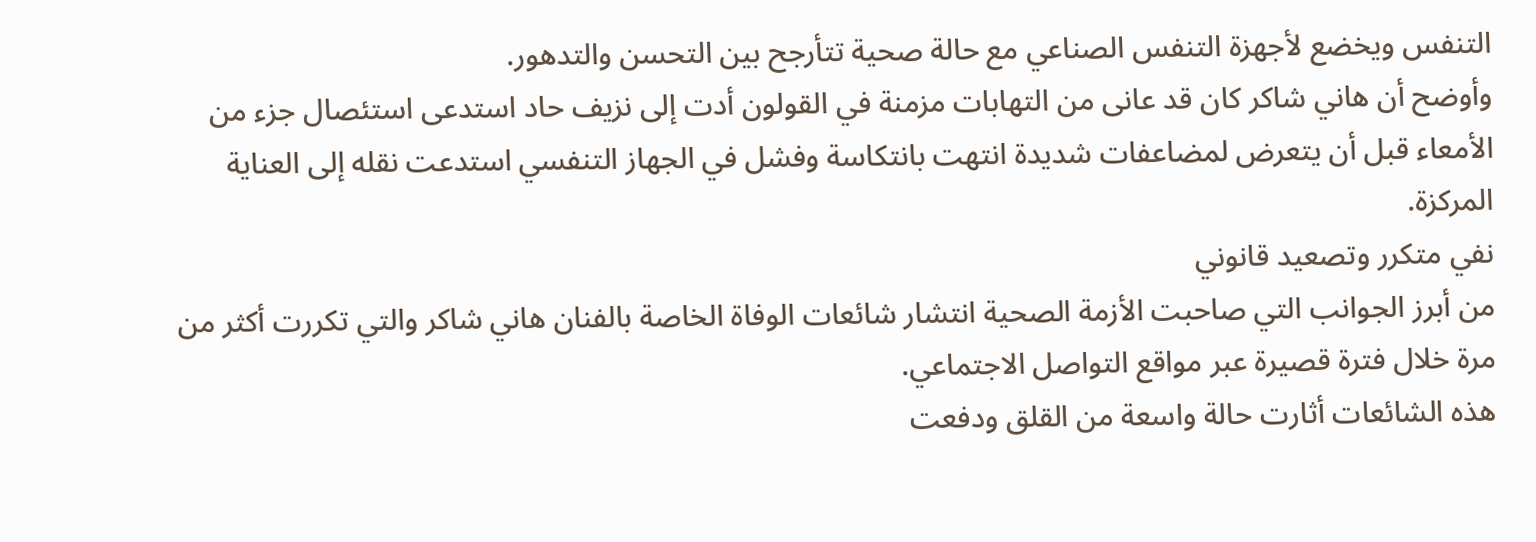التنفس ويخضع لأجهزة التنفس الصناعي مع حالة صحية تتأرجح بين التحسن والتدهور.
وأوضح أن هاني شاكر كان قد عانى من التهابات مزمنة في القولون أدت إلى نزيف حاد استدعى استئصال جزء من الأمعاء قبل أن يتعرض لمضاعفات شديدة انتهت بانتكاسة وفشل في الجهاز التنفسي استدعت نقله إلى العناية المركزة.
نفي متكرر وتصعيد قانوني
من أبرز الجوانب التي صاحبت الأزمة الصحية انتشار شائعات الوفاة الخاصة بالفنان هاني شاكر والتي تكررت أكثر من مرة خلال فترة قصيرة عبر مواقع التواصل الاجتماعي.
هذه الشائعات أثارت حالة واسعة من القلق ودفعت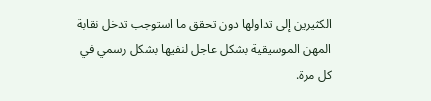الكثيرين إلى تداولها دون تحقق ما استوجب تدخل نقابة المهن الموسيقية بشكل عاجل لنفيها بشكل رسمي في كل مرة.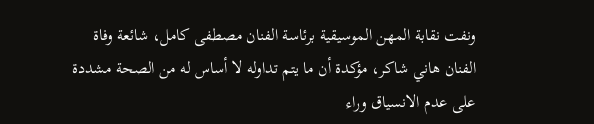ونفت نقابة المهن الموسيقية برئاسة الفنان مصطفى كامل، شائعة وفاة الفنان هاني شاكر، مؤكدة أن ما يتم تداوله لا أساس له من الصحة مشددة على عدم الانسياق وراء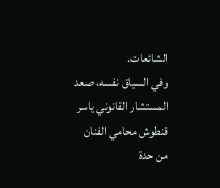الشائعات.
وفي السياق نفسه، صعد المستشار القانوني ياسر قنطوش محامي الفنان من حدة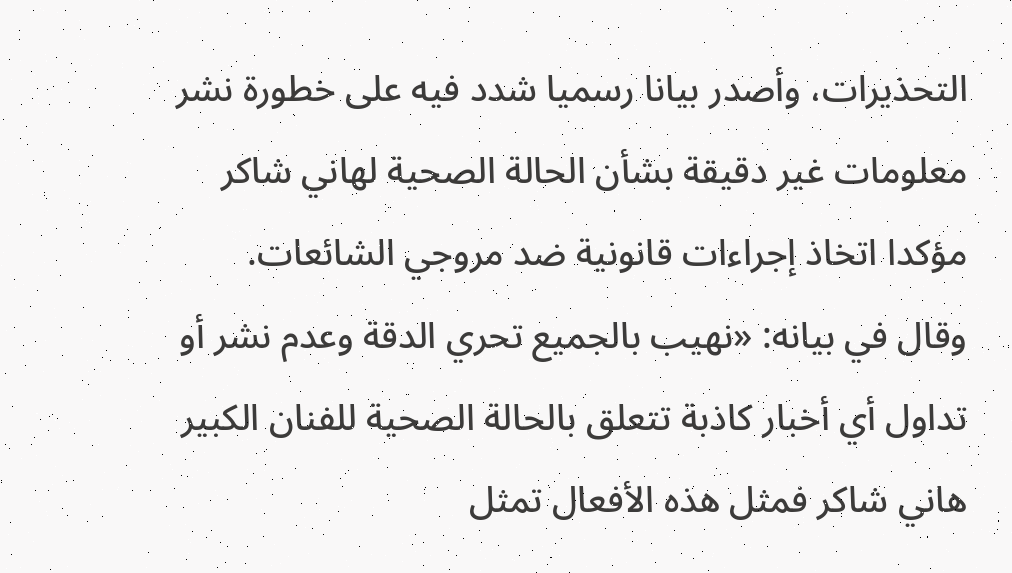التحذيرات، وأصدر بيانا رسميا شدد فيه على خطورة نشر معلومات غير دقيقة بشأن الحالة الصحية لهاني شاكر مؤكدا اتخاذ إجراءات قانونية ضد مروجي الشائعات.
وقال في بيانه: «نهيب بالجميع تحري الدقة وعدم نشر أو تداول أي أخبار كاذبة تتعلق بالحالة الصحية للفنان الكبير هاني شاكر فمثل هذه الأفعال تمثل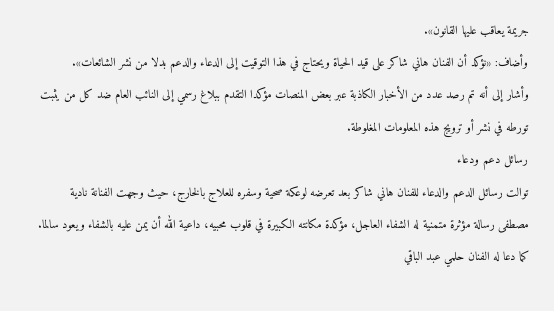جريمة يعاقب عليها القانون».
وأضاف: «نؤكد أن الفنان هاني شاكر على قيد الحياة ويحتاج في هذا التوقيت إلى الدعاء والدعم بدلا من نشر الشائعات».
وأشار إلى أنه تم رصد عدد من الأخبار الكاذبة عبر بعض المنصات مؤكدا التقدم ببلاغ رسمي إلى النائب العام ضد كل من يثبت تورطه في نشر أو ترويج هذه المعلومات المغلوطة.
رسائل دعم ودعاء
توالت رسائل الدعم والدعاء للفنان هاني شاكر بعد تعرضه لوعكة صحية وسفره للعلاج بالخارج، حيث وجهت الفنانة نادية مصطفى رسالة مؤثرة متمنية له الشفاء العاجل، مؤكدة مكانته الكبيرة في قلوب محبيه، داعية الله أن يمن عليه بالشفاء ويعود سالما.
كما دعا له الفنان حلمي عبد الباقي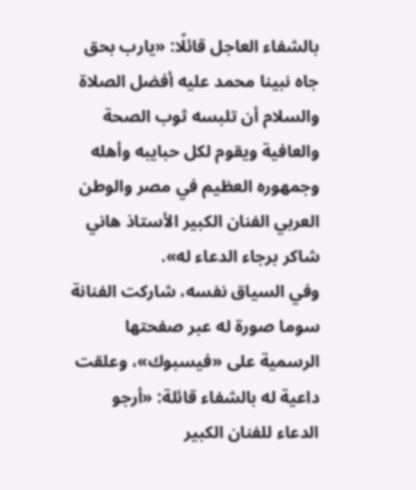بالشفاء العاجل قائلًا: «يارب بحق جاه نبينا محمد عليه أفضل الصلاة والسلام أن تلبسه ثوب الصحة والعافية ويقوم لكل حبايبه وأهله وجمهوره العظيم في مصر والوطن العربي الفنان الكبير الأستاذ هاني شاكر برجاء الدعاء له».
وفي السياق نفسه، شاركت الفنانة سوما صورة له عبر صفحتها الرسمية على «فيسبوك»، وعلقت داعية له بالشفاء قائلة: «أرجو الدعاء للفنان الكبير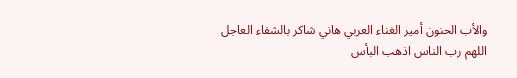والأب الحنون أمير الغناء العربي هاني شاكر بالشفاء العاجل اللهم رب الناس اذهب البأس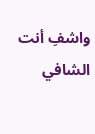واشفِ أنت الشافي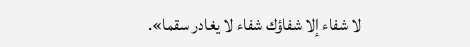لا شفاء إلا شفاؤك شفاء لا يغادر سقما».